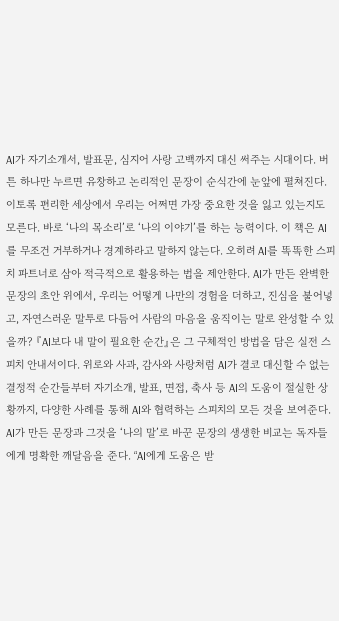AI가 자기소개서, 발표문, 심지어 사랑 고백까지 대신 써주는 시대이다. 버튼 하나만 누르면 유창하고 논리적인 문장이 순식간에 눈앞에 펼쳐진다. 이토록 편리한 세상에서 우리는 어쩌면 가장 중요한 것을 잃고 있는지도 모른다. 바로 ‘나의 목소리’로 ‘나의 이야기’를 하는 능력이다. 이 책은 AI를 무조건 거부하거나 경계하라고 말하지 않는다. 오히려 AI를 똑똑한 스피치 파트너로 삼아 적극적으로 활용하는 법을 제안한다. AI가 만든 완벽한 문장의 초안 위에서, 우리는 어떻게 나만의 경험을 더하고, 진심을 불어넣고, 자연스러운 말투로 다듬어 사람의 마음을 움직이는 말로 완성할 수 있을까? 『AI보다 내 말이 필요한 순간』은 그 구체적인 방법을 담은 실전 스피치 안내서이다. 위로와 사과, 감사와 사랑처럼 AI가 결코 대신할 수 없는 결정적 순간들부터 자기소개, 발표, 면접, 축사 등 AI의 도움이 절실한 상황까지, 다양한 사례를 통해 AI와 협력하는 스피치의 모든 것을 보여준다. AI가 만든 문장과 그것을 ‘나의 말’로 바꾼 문장의 생생한 비교는 독자들에게 명확한 깨달음을 준다. “AI에게 도움은 받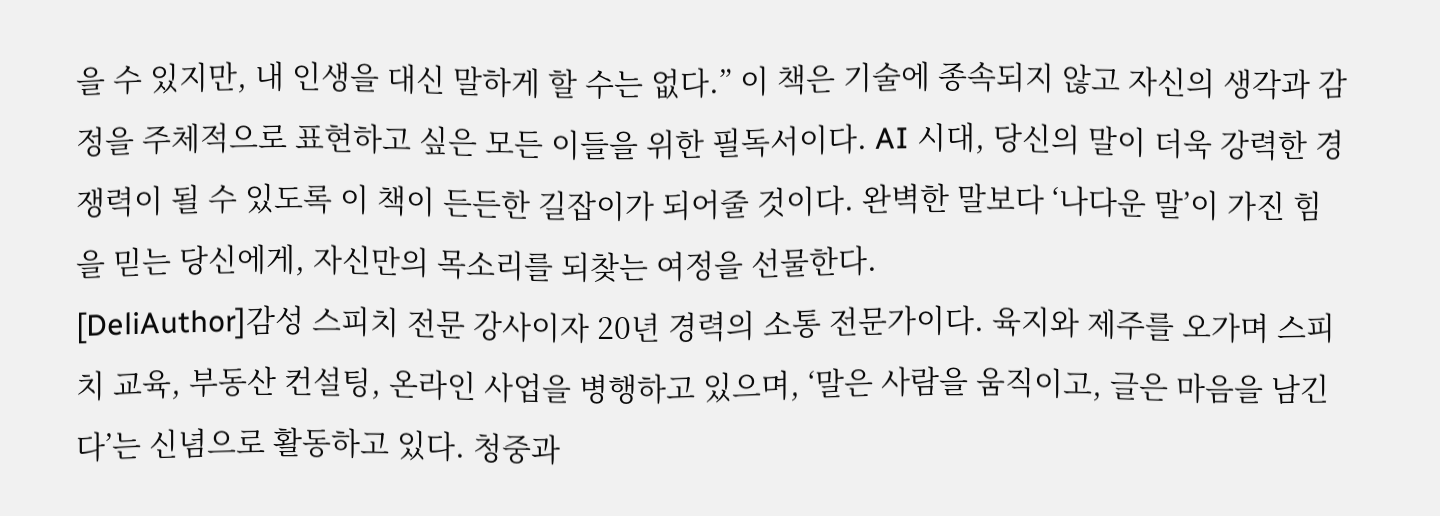을 수 있지만, 내 인생을 대신 말하게 할 수는 없다.” 이 책은 기술에 종속되지 않고 자신의 생각과 감정을 주체적으로 표현하고 싶은 모든 이들을 위한 필독서이다. AI 시대, 당신의 말이 더욱 강력한 경쟁력이 될 수 있도록 이 책이 든든한 길잡이가 되어줄 것이다. 완벽한 말보다 ‘나다운 말’이 가진 힘을 믿는 당신에게, 자신만의 목소리를 되찾는 여정을 선물한다.
[DeliAuthor]감성 스피치 전문 강사이자 20년 경력의 소통 전문가이다. 육지와 제주를 오가며 스피치 교육, 부동산 컨설팅, 온라인 사업을 병행하고 있으며, ‘말은 사람을 움직이고, 글은 마음을 남긴다’는 신념으로 활동하고 있다. 청중과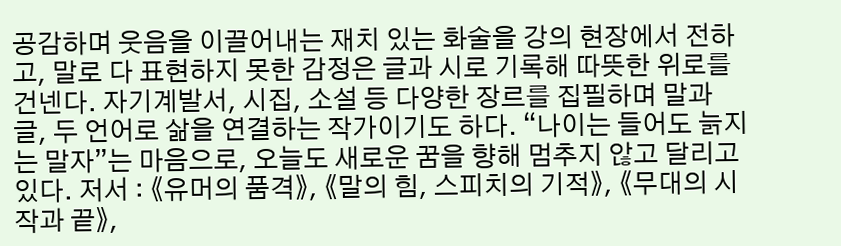공감하며 웃음을 이끌어내는 재치 있는 화술을 강의 현장에서 전하고, 말로 다 표현하지 못한 감정은 글과 시로 기록해 따뜻한 위로를 건넨다. 자기계발서, 시집, 소설 등 다양한 장르를 집필하며 말과 글, 두 언어로 삶을 연결하는 작가이기도 하다. “나이는 들어도 늙지는 말자”는 마음으로, 오늘도 새로운 꿈을 향해 멈추지 않고 달리고 있다. 저서 : 《유머의 품격》, 《말의 힘, 스피치의 기적》, 《무대의 시작과 끝》,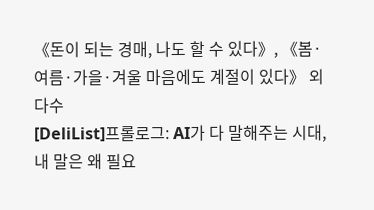《돈이 되는 경매, 나도 할 수 있다》, 《봄·여름·가을·겨울 마음에도 계절이 있다》 외 다수
[DeliList]프롤로그: AI가 다 말해주는 시대, 내 말은 왜 필요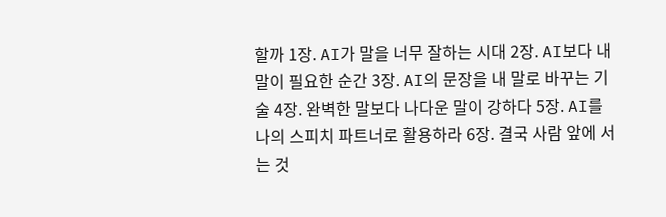할까 1장. AI가 말을 너무 잘하는 시대 2장. AI보다 내 말이 필요한 순간 3장. AI의 문장을 내 말로 바꾸는 기술 4장. 완벽한 말보다 나다운 말이 강하다 5장. AI를 나의 스피치 파트너로 활용하라 6장. 결국 사람 앞에 서는 것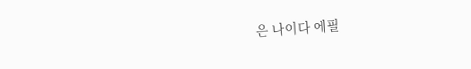은 나이다 에필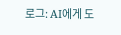로그: AI에게 도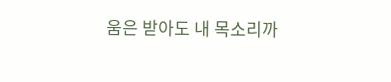움은 받아도 내 목소리까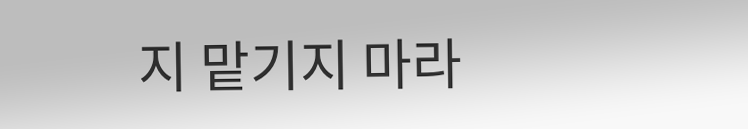지 맡기지 마라